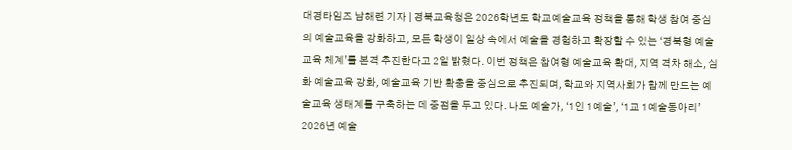대경타임즈 남해련 기자 | 경북교육청은 2026학년도 학교예술교육 정책을 통해 학생 참여 중심의 예술교육을 강화하고, 모든 학생이 일상 속에서 예술을 경험하고 확장할 수 있는 ‘경북형 예술교육 체계’를 본격 추진한다고 2일 밝혔다. 이번 정책은 참여형 예술교육 확대, 지역 격차 해소, 심화 예술교육 강화, 예술교육 기반 확충을 중심으로 추진되며, 학교와 지역사회가 함께 만드는 예술교육 생태계를 구축하는 데 중점을 두고 있다. 나도 예술가, ‘1인 1예술’, ‘1교 1예술동아리’ 2026년 예술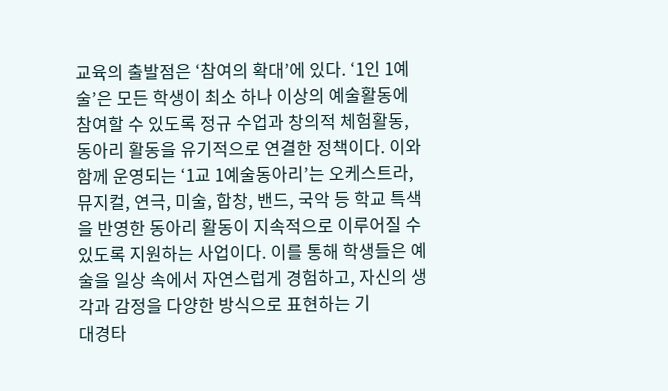교육의 출발점은 ‘참여의 확대’에 있다. ‘1인 1예술’은 모든 학생이 최소 하나 이상의 예술활동에 참여할 수 있도록 정규 수업과 창의적 체험활동, 동아리 활동을 유기적으로 연결한 정책이다. 이와 함께 운영되는 ‘1교 1예술동아리’는 오케스트라, 뮤지컬, 연극, 미술, 합창, 밴드, 국악 등 학교 특색을 반영한 동아리 활동이 지속적으로 이루어질 수 있도록 지원하는 사업이다. 이를 통해 학생들은 예술을 일상 속에서 자연스럽게 경험하고, 자신의 생각과 감정을 다양한 방식으로 표현하는 기
대경타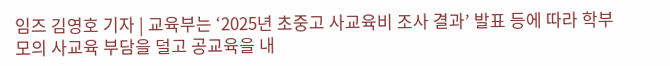임즈 김영호 기자 | 교육부는 ‘2025년 초중고 사교육비 조사 결과’ 발표 등에 따라 학부모의 사교육 부담을 덜고 공교육을 내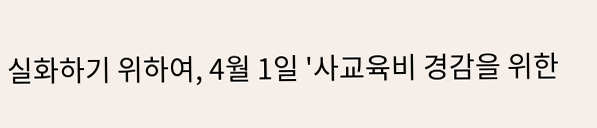실화하기 위하여, 4월 1일 '사교육비 경감을 위한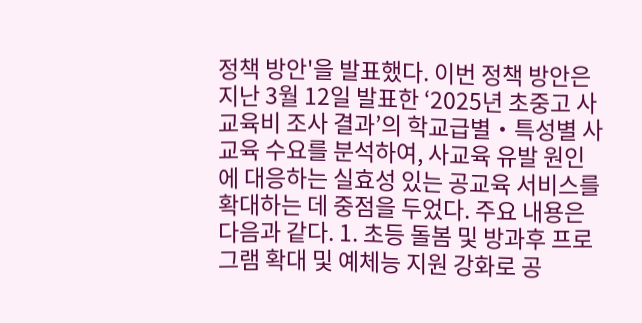정책 방안'을 발표했다. 이번 정책 방안은 지난 3월 12일 발표한 ‘2025년 초중고 사교육비 조사 결과’의 학교급별‧특성별 사교육 수요를 분석하여, 사교육 유발 원인에 대응하는 실효성 있는 공교육 서비스를 확대하는 데 중점을 두었다. 주요 내용은 다음과 같다. 1. 초등 돌봄 및 방과후 프로그램 확대 및 예체능 지원 강화로 공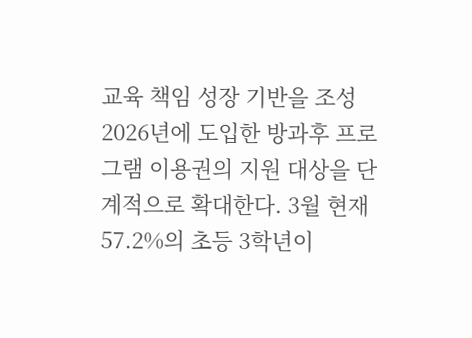교육 책임 성장 기반을 조성 2026년에 도입한 방과후 프로그램 이용권의 지원 대상을 단계적으로 확대한다. 3월 현재 57.2%의 초등 3학년이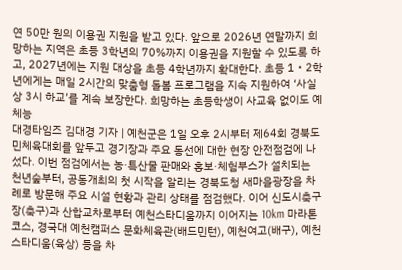연 50만 원의 이용권 지원을 받고 있다. 앞으로 2026년 연말까지 희망하는 지역은 초등 3학년의 70%까지 이용권을 지원할 수 있도록 하고, 2027년에는 지원 대상을 초등 4학년까지 확대한다. 초등 1‧2학년에게는 매일 2시간의 맞춤형 돌봄 프로그램을 지속 지원하여 ‘사실상 3시 하교’를 계속 보장한다. 희망하는 초등학생이 사교육 없이도 예체능
대경타임즈 김대경 기자 | 예천군은 1일 오후 2시부터 제64회 경북도민체육대회를 앞두고 경기장과 주요 동선에 대한 현장 안전점검에 나섰다. 이번 점검에서는 농·특산물 판매와 홍보·체험부스가 설치되는 천년숲부터, 공동개최의 첫 시작을 알리는 경북도청 새마을광장을 차례로 방문해 주요 시설 현황과 관리 상태를 점검했다. 이어 신도시축구장(축구)과 산합교차로부터 예천스타디움까지 이어지는 10km 마라톤 코스, 경국대 예천캠퍼스 문화체육관(배드민턴), 예천여고(배구), 예천스타디움(육상) 등을 차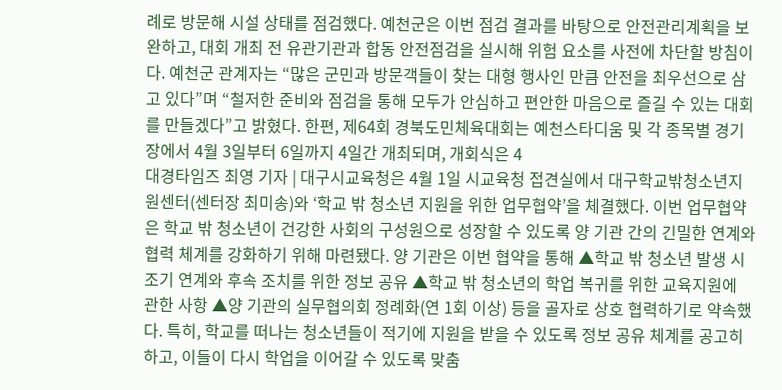례로 방문해 시설 상태를 점검했다. 예천군은 이번 점검 결과를 바탕으로 안전관리계획을 보완하고, 대회 개최 전 유관기관과 합동 안전점검을 실시해 위험 요소를 사전에 차단할 방침이다. 예천군 관계자는 “많은 군민과 방문객들이 찾는 대형 행사인 만큼 안전을 최우선으로 삼고 있다”며 “철저한 준비와 점검을 통해 모두가 안심하고 편안한 마음으로 즐길 수 있는 대회를 만들겠다”고 밝혔다. 한편, 제64회 경북도민체육대회는 예천스타디움 및 각 종목별 경기장에서 4월 3일부터 6일까지 4일간 개최되며, 개회식은 4
대경타임즈 최영 기자 | 대구시교육청은 4월 1일 시교육청 접견실에서 대구학교밖청소년지원센터(센터장 최미송)와 ‘학교 밖 청소년 지원을 위한 업무협약’을 체결했다. 이번 업무협약은 학교 밖 청소년이 건강한 사회의 구성원으로 성장할 수 있도록 양 기관 간의 긴밀한 연계와 협력 체계를 강화하기 위해 마련됐다. 양 기관은 이번 협약을 통해 ▲학교 밖 청소년 발생 시 조기 연계와 후속 조치를 위한 정보 공유 ▲학교 밖 청소년의 학업 복귀를 위한 교육지원에 관한 사항 ▲양 기관의 실무협의회 정례화(연 1회 이상) 등을 골자로 상호 협력하기로 약속했다. 특히, 학교를 떠나는 청소년들이 적기에 지원을 받을 수 있도록 정보 공유 체계를 공고히 하고, 이들이 다시 학업을 이어갈 수 있도록 맞춤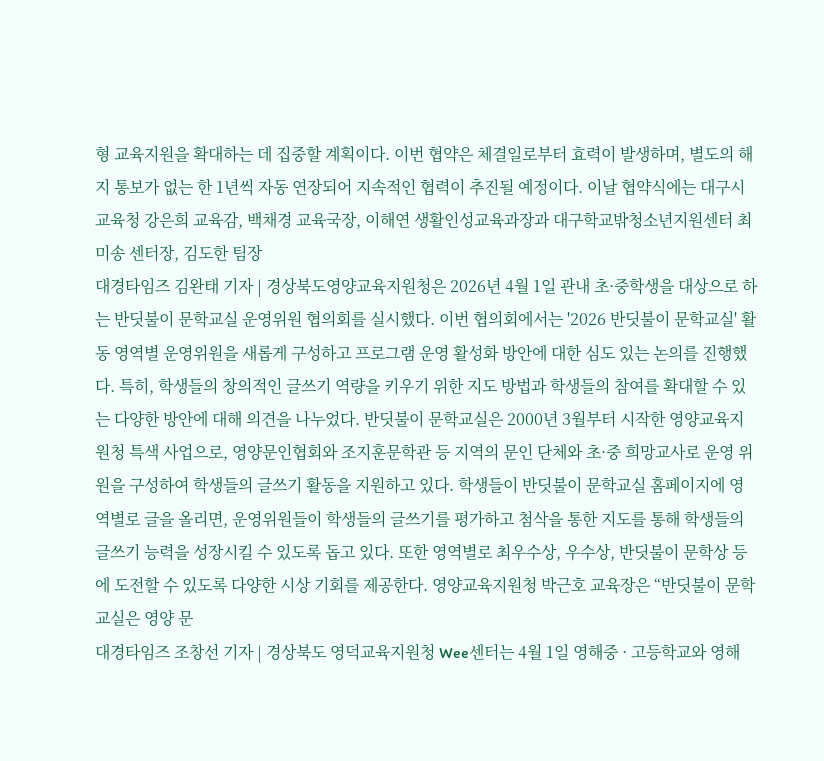형 교육지원을 확대하는 데 집중할 계획이다. 이번 협약은 체결일로부터 효력이 발생하며, 별도의 해지 통보가 없는 한 1년씩 자동 연장되어 지속적인 협력이 추진될 예정이다. 이날 협약식에는 대구시교육청 강은희 교육감, 백채경 교육국장, 이해연 생활인성교육과장과 대구학교밖청소년지원센터 최미송 센터장, 김도한 팀장
대경타임즈 김완태 기자 | 경상북도영양교육지원청은 2026년 4월 1일 관내 초·중학생을 대상으로 하는 반딧불이 문학교실 운영위원 협의회를 실시했다. 이번 협의회에서는 '2026 반딧불이 문학교실' 활동 영역별 운영위원을 새롭게 구성하고 프로그램 운영 활성화 방안에 대한 심도 있는 논의를 진행했다. 특히, 학생들의 창의적인 글쓰기 역량을 키우기 위한 지도 방법과 학생들의 참여를 확대할 수 있는 다양한 방안에 대해 의견을 나누었다. 반딧불이 문학교실은 2000년 3월부터 시작한 영양교육지원청 특색 사업으로, 영양문인협회와 조지훈문학관 등 지역의 문인 단체와 초·중 희망교사로 운영 위원을 구성하여 학생들의 글쓰기 활동을 지원하고 있다. 학생들이 반딧불이 문학교실 홈페이지에 영역별로 글을 올리면, 운영위원들이 학생들의 글쓰기를 평가하고 첨삭을 통한 지도를 통해 학생들의 글쓰기 능력을 성장시킬 수 있도록 돕고 있다. 또한 영역별로 최우수상, 우수상, 반딧불이 문학상 등에 도전할 수 있도록 다양한 시상 기회를 제공한다. 영양교육지원청 박근호 교육장은 “반딧불이 문학교실은 영양 문
대경타임즈 조창선 기자 | 경상북도 영덕교육지원청 Wee센터는 4월 1일 영해중 · 고등학교와 영해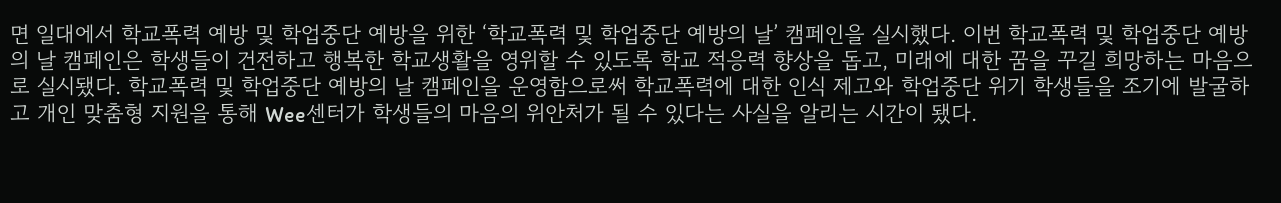면 일대에서 학교폭력 예방 및 학업중단 예방을 위한 ‘학교폭력 및 학업중단 예방의 날’ 캠페인을 실시했다. 이번 학교폭력 및 학업중단 예방의 날 캠페인은 학생들이 건전하고 행복한 학교생활을 영위할 수 있도록 학교 적응력 향상을 돕고, 미래에 대한 꿈을 꾸길 희망하는 마음으로 실시됐다. 학교폭력 및 학업중단 예방의 날 캠페인을 운영함으로써 학교폭력에 대한 인식 제고와 학업중단 위기 학생들을 조기에 발굴하고 개인 맞춤형 지원을 통해 Wee센터가 학생들의 마음의 위안처가 될 수 있다는 사실을 알리는 시간이 됐다.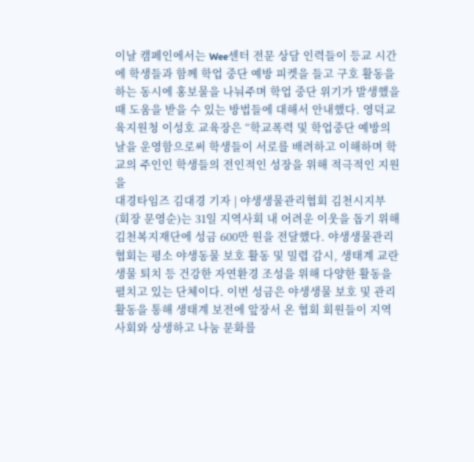이날 캠페인에서는 Wee센터 전문 상담 인력들이 등교 시간에 학생들과 함께 학업 중단 예방 피켓을 들고 구호 활동을 하는 동시에 홍보물을 나눠주며 학업 중단 위기가 발생했을 때 도움을 받을 수 있는 방법들에 대해서 안내했다. 영덕교육지원청 이성호 교육장은 “학교폭력 및 학업중단 예방의 날을 운영함으로써 학생들이 서로를 배려하고 이해하며 학교의 주인인 학생들의 전인적인 성장을 위해 적극적인 지원을
대경타임즈 김대경 기자 | 야생생물관리협회 김천시지부(회장 문영순)는 31일 지역사회 내 어려운 이웃을 돕기 위해 김천복지재단에 성금 600만 원을 전달했다. 야생생물관리협회는 평소 야생동물 보호 활동 및 밀렵 감시, 생태계 교란 생물 퇴치 등 건강한 자연환경 조성을 위해 다양한 활동을 펼치고 있는 단체이다. 이번 성금은 야생생물 보호 및 관리 활동을 통해 생태계 보전에 앞장서 온 협회 회원들이 지역사회와 상생하고 나눔 문화를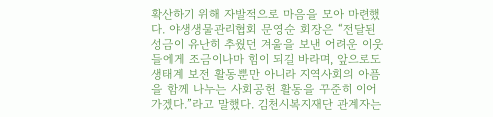확산하기 위해 자발적으로 마음을 모아 마련했다. 야생생물관리협회 문영순 회장은 “전달된 성금이 유난히 추웠던 겨울을 보낸 어려운 이웃들에게 조금이나마 힘이 되길 바라며, 앞으로도 생태계 보전 활동뿐만 아니라 지역사회의 아픔을 함께 나누는 사회공헌 활동을 꾸준히 이어가겠다.”라고 말했다. 김천시복지재단 관계자는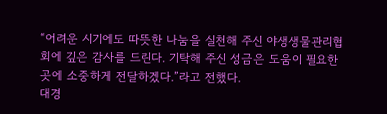“어려운 시기에도 따뜻한 나눔을 실천해 주신 야생생물관리협회에 깊은 감사를 드린다. 기탁해 주신 성금은 도움이 필요한 곳에 소중하게 전달하겠다.”라고 전했다.
대경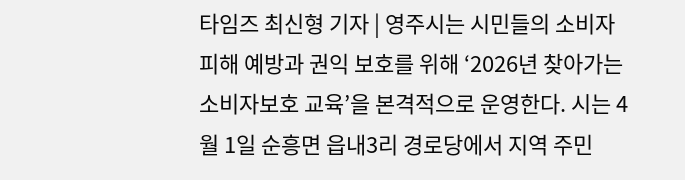타임즈 최신형 기자 | 영주시는 시민들의 소비자 피해 예방과 권익 보호를 위해 ‘2026년 찾아가는 소비자보호 교육’을 본격적으로 운영한다. 시는 4월 1일 순흥면 읍내3리 경로당에서 지역 주민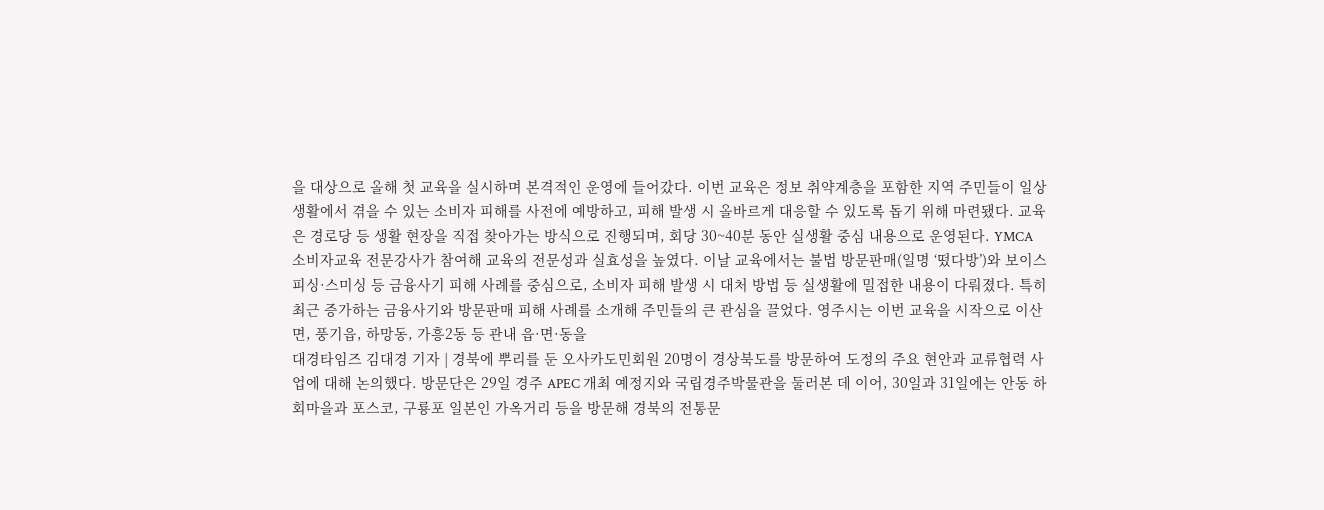을 대상으로 올해 첫 교육을 실시하며 본격적인 운영에 들어갔다. 이번 교육은 정보 취약계층을 포함한 지역 주민들이 일상생활에서 겪을 수 있는 소비자 피해를 사전에 예방하고, 피해 발생 시 올바르게 대응할 수 있도록 돕기 위해 마련됐다. 교육은 경로당 등 생활 현장을 직접 찾아가는 방식으로 진행되며, 회당 30~40분 동안 실생활 중심 내용으로 운영된다. YMCA 소비자교육 전문강사가 참여해 교육의 전문성과 실효성을 높였다. 이날 교육에서는 불법 방문판매(일명 ‘떴다방’)와 보이스피싱·스미싱 등 금융사기 피해 사례를 중심으로, 소비자 피해 발생 시 대처 방법 등 실생활에 밀접한 내용이 다뤄졌다. 특히 최근 증가하는 금융사기와 방문판매 피해 사례를 소개해 주민들의 큰 관심을 끌었다. 영주시는 이번 교육을 시작으로 이산면, 풍기읍, 하망동, 가흥2동 등 관내 읍·면·동을
대경타임즈 김대경 기자 | 경북에 뿌리를 둔 오사카도민회원 20명이 경상북도를 방문하여 도정의 주요 현안과 교류협력 사업에 대해 논의했다. 방문단은 29일 경주 APEC 개최 예정지와 국립경주박물관을 둘러본 데 이어, 30일과 31일에는 안동 하회마을과 포스코, 구룡포 일본인 가옥거리 등을 방문해 경북의 전통문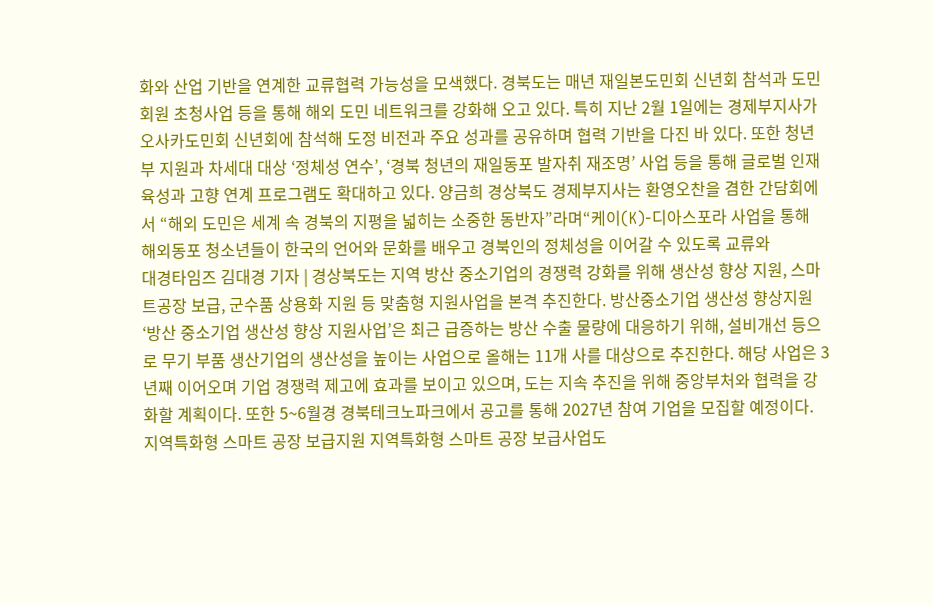화와 산업 기반을 연계한 교류협력 가능성을 모색했다. 경북도는 매년 재일본도민회 신년회 참석과 도민회원 초청사업 등을 통해 해외 도민 네트워크를 강화해 오고 있다. 특히 지난 2월 1일에는 경제부지사가 오사카도민회 신년회에 참석해 도정 비전과 주요 성과를 공유하며 협력 기반을 다진 바 있다. 또한 청년부 지원과 차세대 대상 ‘정체성 연수’, ‘경북 청년의 재일동포 발자취 재조명’ 사업 등을 통해 글로벌 인재 육성과 고향 연계 프로그램도 확대하고 있다. 양금희 경상북도 경제부지사는 환영오찬을 겸한 간담회에서 “해외 도민은 세계 속 경북의 지평을 넓히는 소중한 동반자”라며“케이(K)-디아스포라 사업을 통해 해외동포 청소년들이 한국의 언어와 문화를 배우고 경북인의 정체성을 이어갈 수 있도록 교류와
대경타임즈 김대경 기자 | 경상북도는 지역 방산 중소기업의 경쟁력 강화를 위해 생산성 향상 지원, 스마트공장 보급, 군수품 상용화 지원 등 맞춤형 지원사업을 본격 추진한다. 방산중소기업 생산성 향상지원 ‘방산 중소기업 생산성 향상 지원사업’은 최근 급증하는 방산 수출 물량에 대응하기 위해, 설비개선 등으로 무기 부품 생산기업의 생산성을 높이는 사업으로 올해는 11개 사를 대상으로 추진한다. 해당 사업은 3년째 이어오며 기업 경쟁력 제고에 효과를 보이고 있으며, 도는 지속 추진을 위해 중앙부처와 협력을 강화할 계획이다. 또한 5~6월경 경북테크노파크에서 공고를 통해 2027년 참여 기업을 모집할 예정이다. 지역특화형 스마트 공장 보급지원 지역특화형 스마트 공장 보급사업도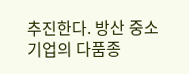추진한다. 방산 중소기업의 다품종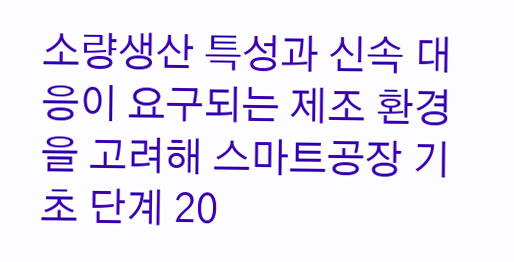소량생산 특성과 신속 대응이 요구되는 제조 환경을 고려해 스마트공장 기초 단계 20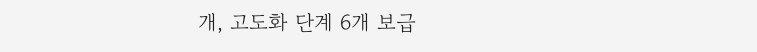개, 고도화 단계 6개 보급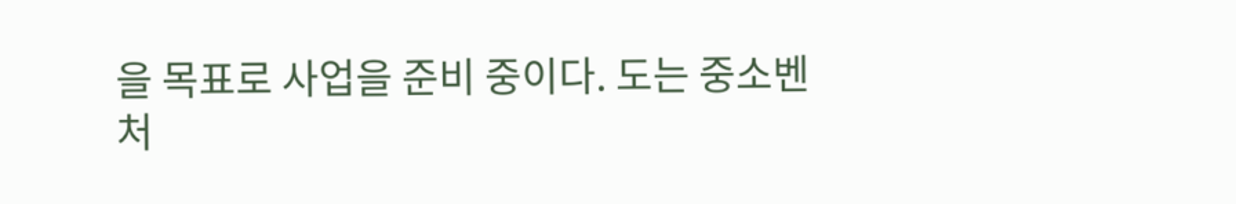을 목표로 사업을 준비 중이다. 도는 중소벤처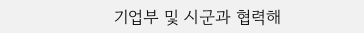기업부 및 시군과 협력해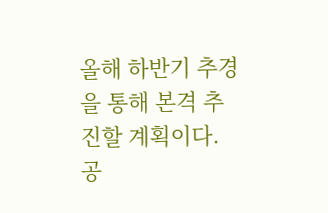올해 하반기 추경을 통해 본격 추진할 계획이다. 공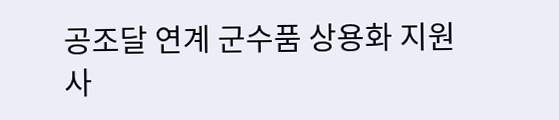공조달 연계 군수품 상용화 지원사